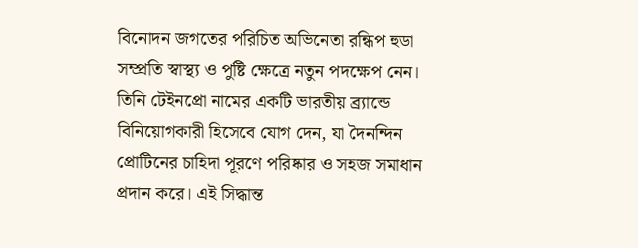বিনোদন জগতের পরিচিত অভিনেতা রন্ধিপ হুডা সম্প্রতি স্বাস্থ্য ও পুষ্টি ক্ষেত্রে নতুন পদক্ষেপ নেন। তিনি টেইনপ্রো নামের একটি ভারতীয় ব্র্যান্ডে বিনিয়োগকারী হিসেবে যোগ দেন, যা দৈনন্দিন প্রোটিনের চাহিদা পূরণে পরিষ্কার ও সহজ সমাধান প্রদান করে। এই সিদ্ধান্ত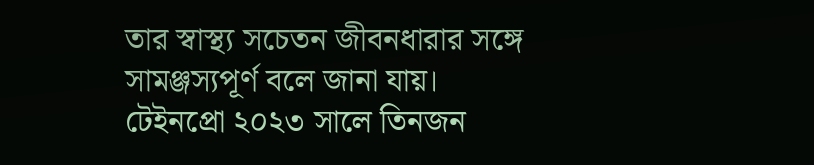তার স্বাস্থ্য সচেতন জীবনধারার সঙ্গে সামঞ্জস্যপূর্ণ বলে জানা যায়।
টেইনপ্রো ২০২৩ সালে তিনজন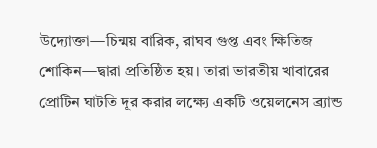উদ্যোক্তা—চিন্ময় বারিক, রাঘব গুপ্ত এবং ক্ষিতিজ শোকিন—দ্বারা প্রতিষ্ঠিত হয়। তারা ভারতীয় খাবারের প্রোটিন ঘাটতি দূর করার লক্ষ্যে একটি ওয়েলনেস ব্র্যান্ড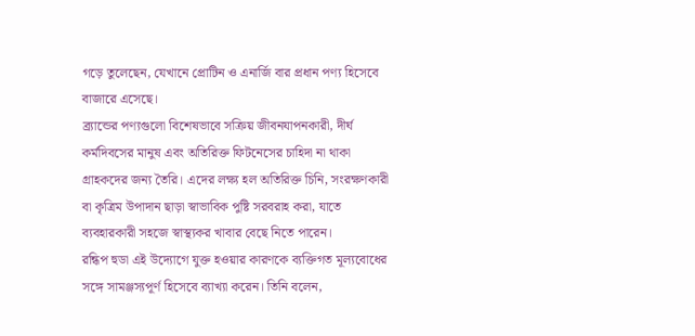গড়ে তুলেছেন, যেখানে প্রোটিন ও এনার্জি বার প্রধান পণ্য হিসেবে বাজারে এসেছে।
ব্র্যান্ডের পণ্যগুলো বিশেষভাবে সক্রিয় জীবনযাপনকারী, দীর্ঘ কর্মদিবসের মানুষ এবং অতিরিক্ত ফিটনেসের চাহিদা না থাকা গ্রাহকদের জন্য তৈরি। এদের লক্ষ্য হল অতিরিক্ত চিনি, সংরক্ষণকারী বা কৃত্রিম উপাদান ছাড়া স্বাভাবিক পুষ্টি সরবরাহ করা, যাতে ব্যবহারকারী সহজে স্বাস্থ্যকর খাবার বেছে নিতে পারেন।
রন্ধিপ হুডা এই উদ্যোগে যুক্ত হওয়ার কারণকে ব্যক্তিগত মূল্যবোধের সঙ্গে সামঞ্জস্যপূর্ণ হিসেবে ব্যাখ্যা করেন। তিনি বলেন,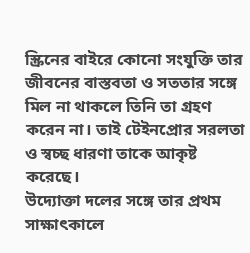স্ক্রিনের বাইরে কোনো সংযুক্তি তার জীবনের বাস্তবতা ও সততার সঙ্গে মিল না থাকলে তিনি তা গ্রহণ করেন না। তাই টেইনপ্রোর সরলতা ও স্বচ্ছ ধারণা তাকে আকৃষ্ট করেছে।
উদ্যোক্তা দলের সঙ্গে তার প্রথম সাক্ষাৎকালে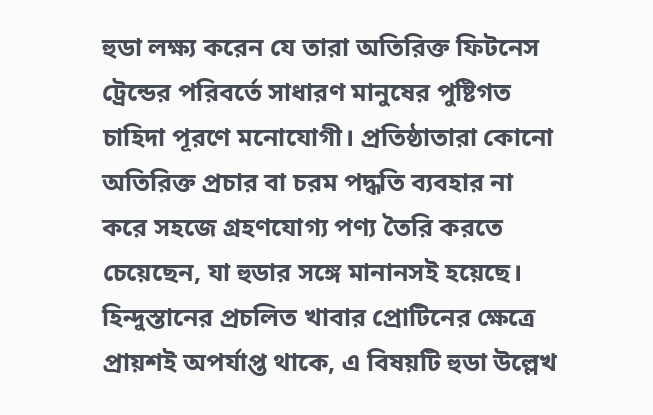হুডা লক্ষ্য করেন যে তারা অতিরিক্ত ফিটনেস ট্রেন্ডের পরিবর্তে সাধারণ মানুষের পুষ্টিগত চাহিদা পূরণে মনোযোগী। প্রতিষ্ঠাতারা কোনো অতিরিক্ত প্রচার বা চরম পদ্ধতি ব্যবহার না করে সহজে গ্রহণযোগ্য পণ্য তৈরি করতে চেয়েছেন, যা হুডার সঙ্গে মানানসই হয়েছে।
হিন্দুস্তানের প্রচলিত খাবার প্রোটিনের ক্ষেত্রে প্রায়শই অপর্যাপ্ত থাকে, এ বিষয়টি হুডা উল্লেখ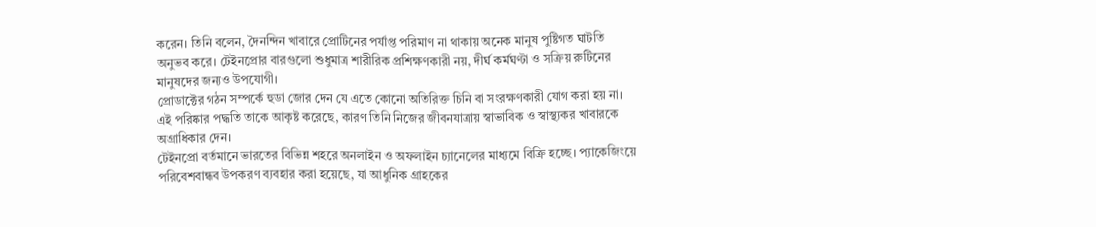করেন। তিনি বলেন, দৈনন্দিন খাবারে প্রোটিনের পর্যাপ্ত পরিমাণ না থাকায় অনেক মানুষ পুষ্টিগত ঘাটতি অনুভব করে। টেইনপ্রোর বারগুলো শুধুমাত্র শারীরিক প্রশিক্ষণকারী নয়, দীর্ঘ কর্মঘণ্টা ও সক্রিয় রুটিনের মানুষদের জন্যও উপযোগী।
প্রোডাক্টের গঠন সম্পর্কে হুডা জোর দেন যে এতে কোনো অতিরিক্ত চিনি বা সংরক্ষণকারী যোগ করা হয় না। এই পরিষ্কার পদ্ধতি তাকে আকৃষ্ট করেছে, কারণ তিনি নিজের জীবনযাত্রায় স্বাভাবিক ও স্বাস্থ্যকর খাবারকে অগ্রাধিকার দেন।
টেইনপ্রো বর্তমানে ভারতের বিভিন্ন শহরে অনলাইন ও অফলাইন চ্যানেলের মাধ্যমে বিক্রি হচ্ছে। প্যাকেজিংয়ে পরিবেশবান্ধব উপকরণ ব্যবহার করা হয়েছে, যা আধুনিক গ্রাহকের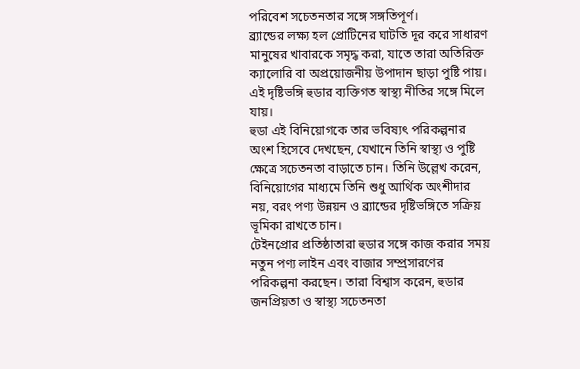পরিবেশ সচেতনতার সঙ্গে সঙ্গতিপূর্ণ।
ব্র্যান্ডের লক্ষ্য হল প্রোটিনের ঘাটতি দূর করে সাধারণ মানুষের খাবারকে সমৃদ্ধ করা, যাতে তারা অতিরিক্ত ক্যালোরি বা অপ্রয়োজনীয় উপাদান ছাড়া পুষ্টি পায়। এই দৃষ্টিভঙ্গি হুডার ব্যক্তিগত স্বাস্থ্য নীতির সঙ্গে মিলে যায়।
হুডা এই বিনিয়োগকে তার ভবিষ্যৎ পরিকল্পনার অংশ হিসেবে দেখছেন, যেখানে তিনি স্বাস্থ্য ও পুষ্টি ক্ষেত্রে সচেতনতা বাড়াতে চান। তিনি উল্লেখ করেন, বিনিয়োগের মাধ্যমে তিনি শুধু আর্থিক অংশীদার নয়, বরং পণ্য উন্নয়ন ও ব্র্যান্ডের দৃষ্টিভঙ্গিতে সক্রিয় ভূমিকা রাখতে চান।
টেইনপ্রোর প্রতিষ্ঠাতারা হুডার সঙ্গে কাজ করার সময় নতুন পণ্য লাইন এবং বাজার সম্প্রসারণের পরিকল্পনা করছেন। তারা বিশ্বাস করেন, হুডার জনপ্রিয়তা ও স্বাস্থ্য সচেতনতা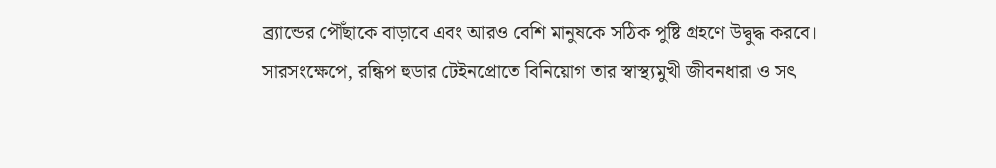ব্র্যান্ডের পৌঁছাকে বাড়াবে এবং আরও বেশি মানুষকে সঠিক পুষ্টি গ্রহণে উদ্বুদ্ধ করবে।
সারসংক্ষেপে, রন্ধিপ হুডার টেইনপ্রোতে বিনিয়োগ তার স্বাস্থ্যমুখী জীবনধারা ও সৎ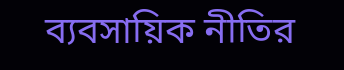ব্যবসায়িক নীতির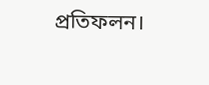প্রতিফলন।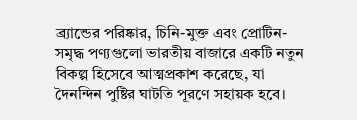ব্র্যান্ডের পরিষ্কার, চিনি-মুক্ত এবং প্রোটিন-সমৃদ্ধ পণ্যগুলো ভারতীয় বাজারে একটি নতুন বিকল্প হিসেবে আত্মপ্রকাশ করেছে, যা দৈনন্দিন পুষ্টির ঘাটতি পূরণে সহায়ক হবে।